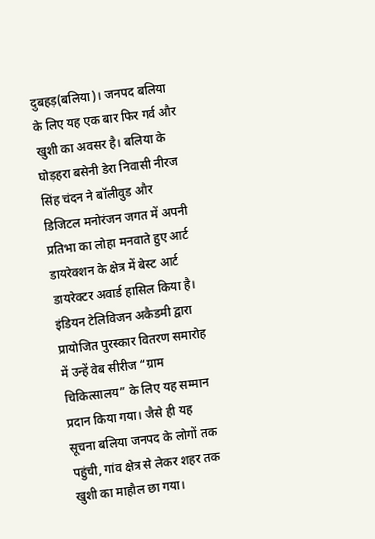दुबहड़(बलिया)। जनपद बलिया के लिए यह एक बार फिर गर्व और खुशी का अवसर है। बलिया के घोड़हरा बसेनी डेरा निवासी नीरज सिंह चंदन ने बॉलीवुड और डिजिटल मनोरंजन जगत में अपनी प्रतिभा का लोहा मनवाते हुए आर्ट डायरेक्शन के क्षेत्र में बेस्ट आर्ट डायरेक्टर अवार्ड हासिल किया है। इंडियन टेलिविजन अकैडमी द्वारा प्रायोजित पुरस्कार वितरण समारोह में उन्हें वेब सीरीज “ग्राम चिकित्सालय” के लिए यह सम्मान प्रदान किया गया। जैसे ही यह सूचना बलिया जनपद के लोगों तक पहुंची, गांव क्षेत्र से लेकर शहर तक खुशी का माहौल छा गया।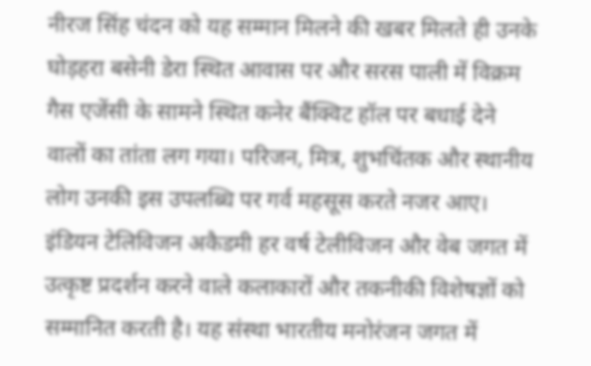नीरज सिंह चंदन को यह सम्मान मिलने की खबर मिलते ही उनके घोड़हरा बसेनी डेरा स्थित आवास पर और सरस पाली में विक्रम गैस एजेंसी के सामने स्थित कनेर बैंक्विट हॉल पर बधाई देने वालों का तांता लग गया। परिजन, मित्र, शुभचिंतक और स्थानीय लोग उनकी इस उपलब्धि पर गर्व महसूस करते नजर आए।
इंडियन टेलिविजन अकैडमी हर वर्ष टेलीविजन और वेब जगत में उत्कृष्ट प्रदर्शन करने वाले कलाकारों और तकनीकी विशेषज्ञों को सम्मानित करती है। यह संस्था भारतीय मनोरंजन जगत में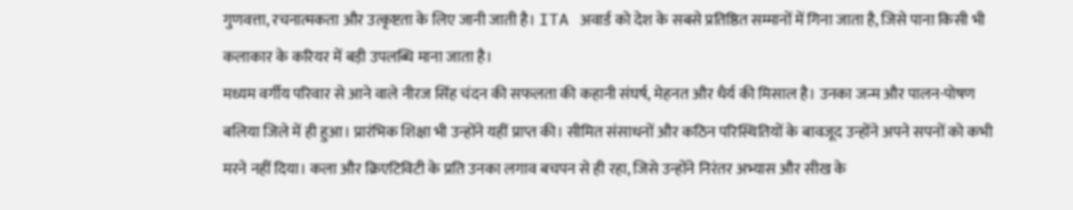गुणवत्ता, रचनात्मकता और उत्कृष्टता के लिए जानी जाती है। ITA अवार्ड को देश के सबसे प्रतिष्ठित सम्मानों में गिना जाता है, जिसे पाना किसी भी कलाकार के करियर में बड़ी उपलब्धि माना जाता है।
मध्यम वर्गीय परिवार से आने वाले नीरज सिंह चंदन की सफलता की कहानी संघर्ष, मेहनत और धैर्य की मिसाल है। उनका जन्म और पालन-पोषण बलिया जिले में ही हुआ। प्रारंभिक शिक्षा भी उन्होंने यहीं प्राप्त की। सीमित संसाधनों और कठिन परिस्थितियों के बावजूद उन्होंने अपने सपनों को कभी मरने नहीं दिया। कला और क्रिएटिविटी के प्रति उनका लगाव बचपन से ही रहा, जिसे उन्होंने निरंतर अभ्यास और सीख के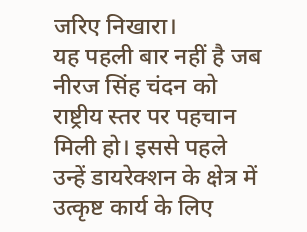जरिए निखारा।
यह पहली बार नहीं है जब नीरज सिंह चंदन को राष्ट्रीय स्तर पर पहचान मिली हो। इससे पहले उन्हें डायरेक्शन के क्षेत्र में उत्कृष्ट कार्य के लिए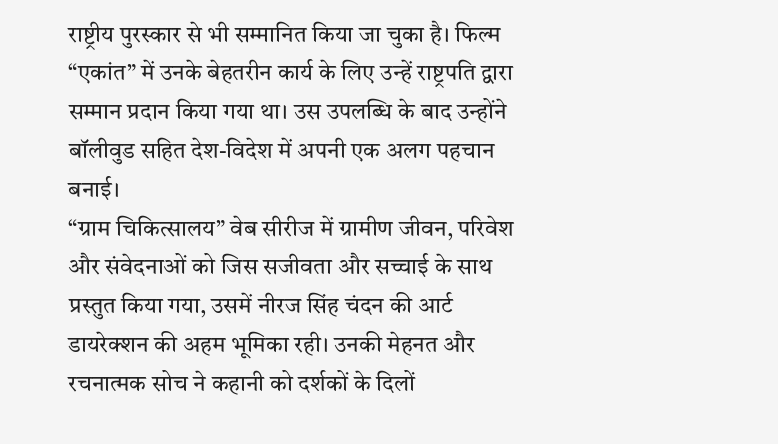राष्ट्रीय पुरस्कार से भी सम्मानित किया जा चुका है। फिल्म “एकांत” में उनके बेहतरीन कार्य के लिए उन्हें राष्ट्रपति द्वारा सम्मान प्रदान किया गया था। उस उपलब्धि के बाद उन्होंने बॉलीवुड सहित देश-विदेश में अपनी एक अलग पहचान बनाई।
“ग्राम चिकित्सालय” वेब सीरीज में ग्रामीण जीवन, परिवेश और संवेदनाओं को जिस सजीवता और सच्चाई के साथ प्रस्तुत किया गया, उसमें नीरज सिंह चंदन की आर्ट डायरेक्शन की अहम भूमिका रही। उनकी मेहनत और रचनात्मक सोच ने कहानी को दर्शकों के दिलों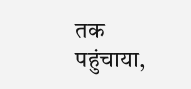तक पहुंचाया,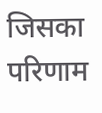जिसका परिणाम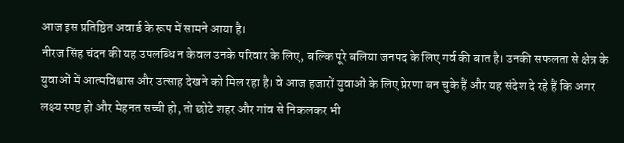आज इस प्रतिष्ठित अवार्ड के रूप में सामने आया है।
नीरज सिंह चंदन की यह उपलब्धि न केवल उनके परिवार के लिए, बल्कि पूरे बलिया जनपद के लिए गर्व की बात है। उनकी सफलता से क्षेत्र के युवाओं में आत्मविश्वास और उत्साह देखने को मिल रहा है। वे आज हजारों युवाओं के लिए प्रेरणा बन चुके हैं और यह संदेश दे रहे हैं कि अगर लक्ष्य स्पष्ट हो और मेहनत सच्ची हो, तो छोटे शहर और गांव से निकलकर भी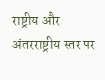राष्ट्रीय और अंतरराष्ट्रीय स्तर पर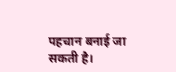पहचान बनाई जा सकती है।